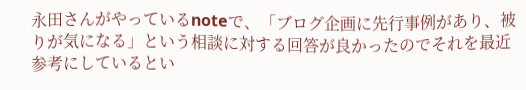永田さんがやっているnoteで、「ブログ企画に先行事例があり、被りが気になる」という相談に対する回答が良かったのでそれを最近参考にしているとい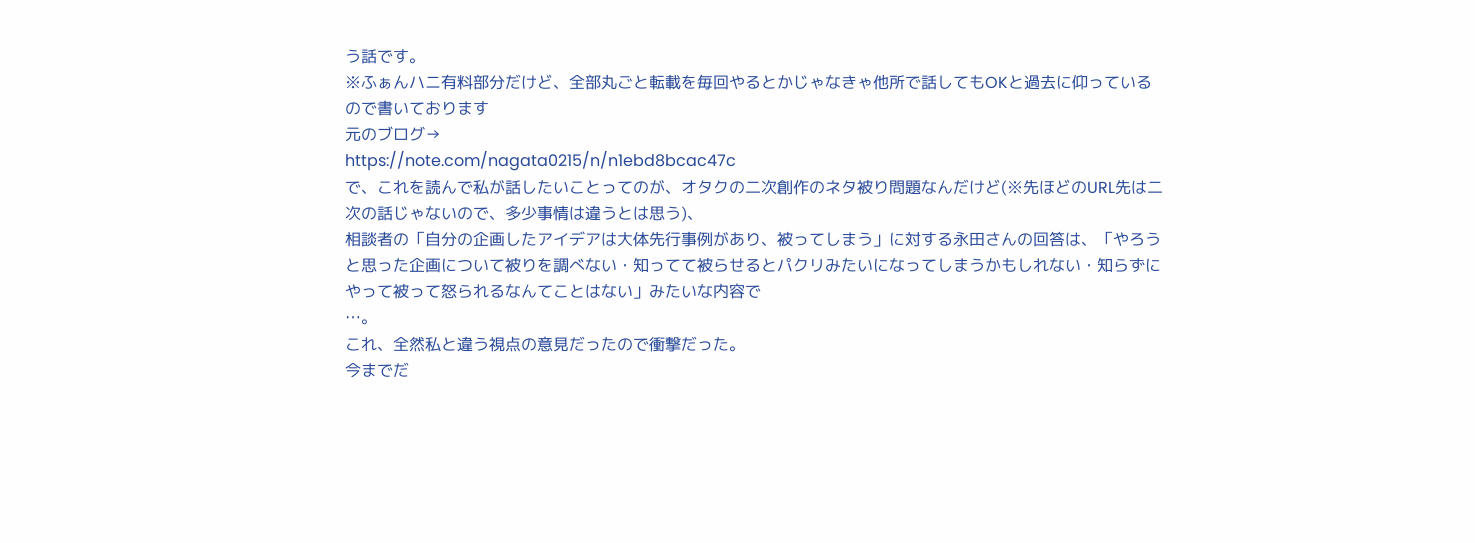う話です。
※ふぁんハニ有料部分だけど、全部丸ごと転載を毎回やるとかじゃなきゃ他所で話してもOKと過去に仰っているので書いております
元のブログ→
https://note.com/nagata0215/n/n1ebd8bcac47c
で、これを読んで私が話したいことってのが、オタクの二次創作のネタ被り問題なんだけど(※先ほどのURL先は二次の話じゃないので、多少事情は違うとは思う)、
相談者の「自分の企画したアイデアは大体先行事例があり、被ってしまう」に対する永田さんの回答は、「やろうと思った企画について被りを調べない・知ってて被らせるとパクリみたいになってしまうかもしれない・知らずにやって被って怒られるなんてことはない」みたいな内容で
…。
これ、全然私と違う視点の意見だったので衝撃だった。
今までだ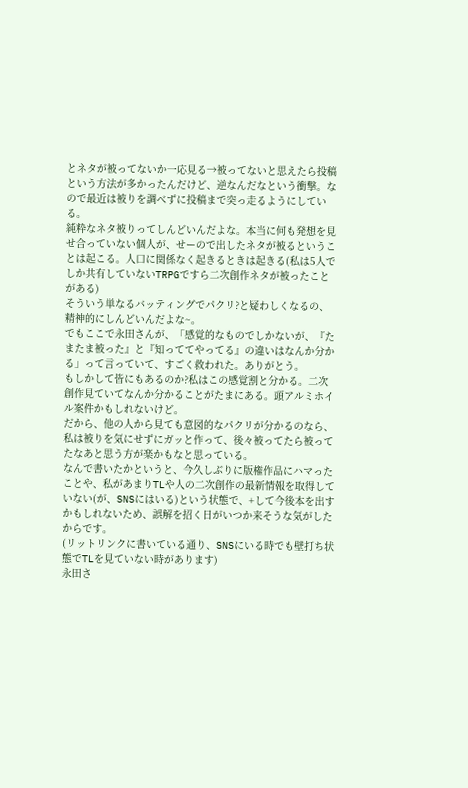とネタが被ってないか一応見る→被ってないと思えたら投稿 という方法が多かったんだけど、逆なんだなという衝撃。なので最近は被りを調べずに投稿まで突っ走るようにしている。
純粋なネタ被りってしんどいんだよな。本当に何も発想を見せ合っていない個人が、せーので出したネタが被るということは起こる。人口に関係なく起きるときは起きる(私は5人でしか共有していないTRPGですら二次創作ネタが被ったことがある)
そういう単なるバッティングでパクリ?と疑わしくなるの、精神的にしんどいんだよな~。
でもここで永田さんが、「感覚的なものでしかないが、『たまたま被った』と『知っててやってる』の違いはなんか分かる」って言っていて、すごく救われた。ありがとう。
もしかして皆にもあるのか?私はこの感覚割と分かる。二次創作見ていてなんか分かることがたまにある。頭アルミホイル案件かもしれないけど。
だから、他の人から見ても意図的なパクリが分かるのなら、私は被りを気にせずにガッと作って、後々被ってたら被ってたなあと思う方が楽かもなと思っている。
なんで書いたかというと、今久しぶりに版権作品にハマったことや、私があまりTLや人の二次創作の最新情報を取得していない(が、SNSにはいる)という状態で、+して今後本を出すかもしれないため、誤解を招く日がいつか来そうな気がしたからです。
(リットリンクに書いている通り、SNSにいる時でも壁打ち状態でTLを見ていない時があります)
永田さ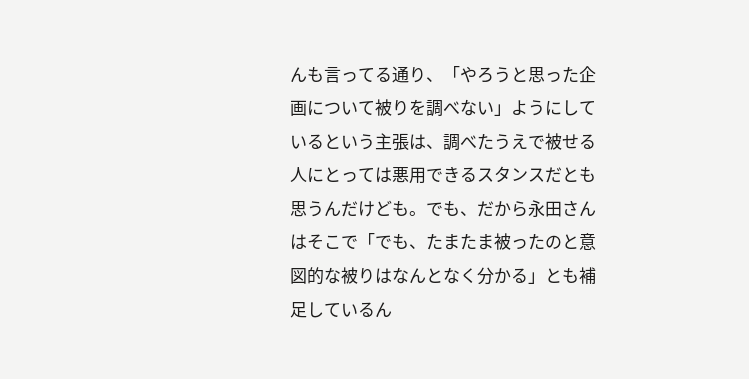んも言ってる通り、「やろうと思った企画について被りを調べない」ようにしているという主張は、調べたうえで被せる人にとっては悪用できるスタンスだとも思うんだけども。でも、だから永田さんはそこで「でも、たまたま被ったのと意図的な被りはなんとなく分かる」とも補足しているん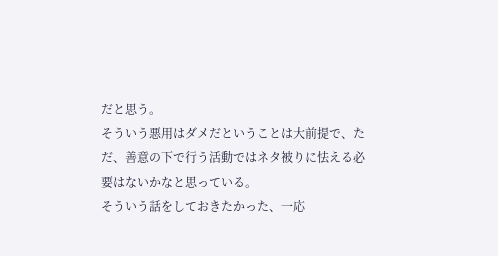だと思う。
そういう悪用はダメだということは大前提で、ただ、善意の下で行う活動ではネタ被りに怯える必要はないかなと思っている。
そういう話をしておきたかった、一応